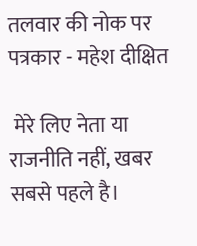तलवार की नोक पर पत्रकार - महेश दीक्षित

 मेरे लिए नेता या राजनीति नहीं, खबर सबसे पहले है।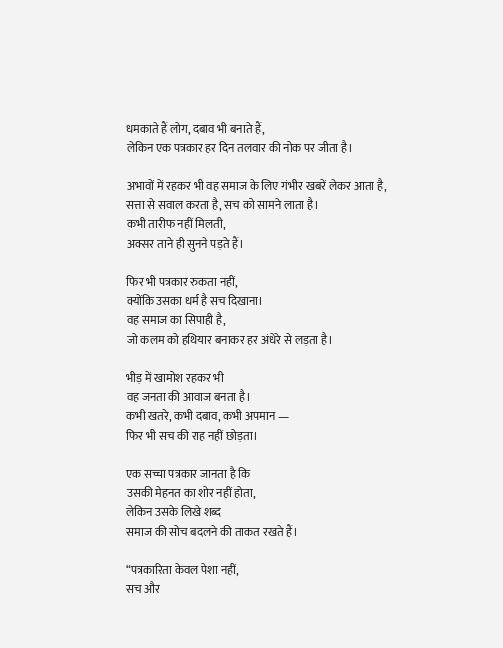धमकाते हैं लोग, दबाव भी बनाते हैं,
लेकिन एक पत्रकार हर दिन तलवार की नोक पर जीता है।

अभावों में रहकर भी वह समाज के लिए गंभीर खबरें लेकर आता है,
सत्ता से सवाल करता है, सच को सामने लाता है।
कभी तारीफ नहीं मिलती,
अक्सर ताने ही सुनने पड़ते हैं।

फिर भी पत्रकार रुकता नहीं,
क्योंकि उसका धर्म है सच दिखाना।
वह समाज का सिपाही है,
जो कलम को हथियार बनाकर हर अंधेरे से लड़ता है।

भीड़ में खामोश रहकर भी
वह जनता की आवाज बनता है।
कभी खतरे, कभी दबाव, कभी अपमान —
फिर भी सच की राह नहीं छोड़ता।

एक सच्चा पत्रकार जानता है कि
उसकी मेहनत का शोर नहीं होता,
लेकिन उसके लिखे शब्द
समाज की सोच बदलने की ताकत रखते हैं।

“पत्रकारिता केवल पेशा नहीं,
सच और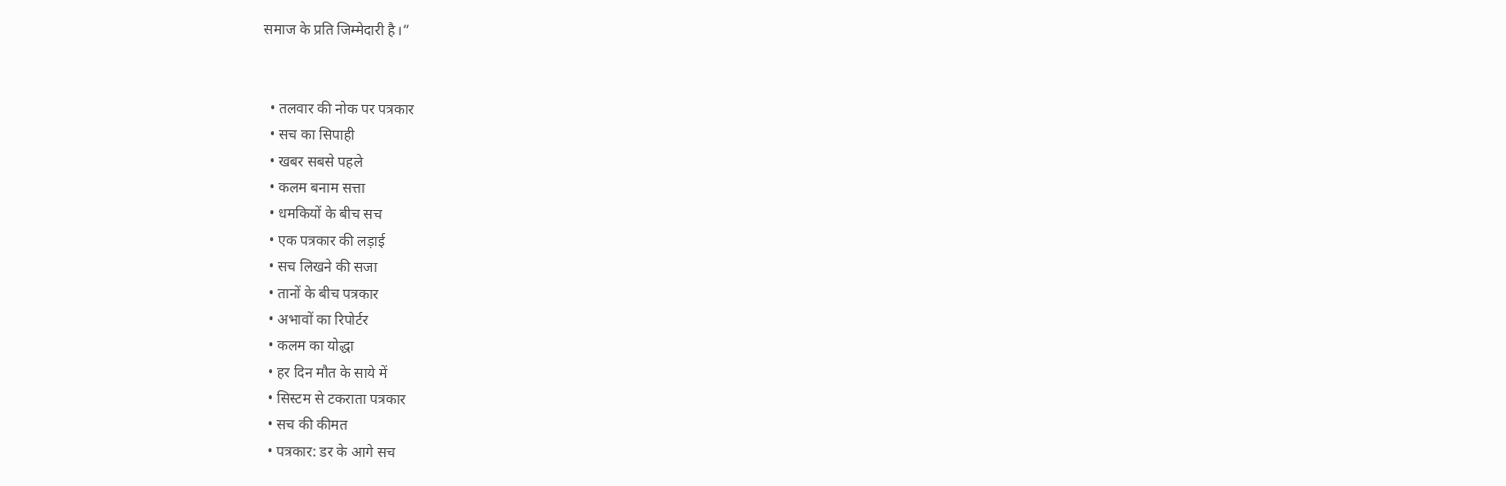समाज के प्रति जिम्मेदारी है।”


  • तलवार की नोक पर पत्रकार
  • सच का सिपाही
  • खबर सबसे पहले
  • कलम बनाम सत्ता
  • धमकियों के बीच सच
  • एक पत्रकार की लड़ाई
  • सच लिखने की सजा
  • तानों के बीच पत्रकार
  • अभावों का रिपोर्टर
  • कलम का योद्धा
  • हर दिन मौत के साये में
  • सिस्टम से टकराता पत्रकार
  • सच की कीमत
  • पत्रकार: डर के आगे सच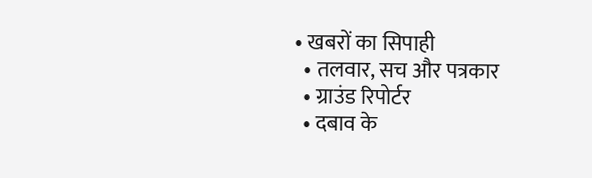• खबरों का सिपाही
  • तलवार, सच और पत्रकार
  • ग्राउंड रिपोर्टर
  • दबाव के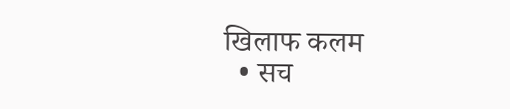खिलाफ कलम
  • सच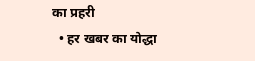का प्रहरी
  • हर खबर का योद्धा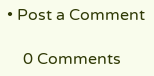• Post a Comment

    0 Comments